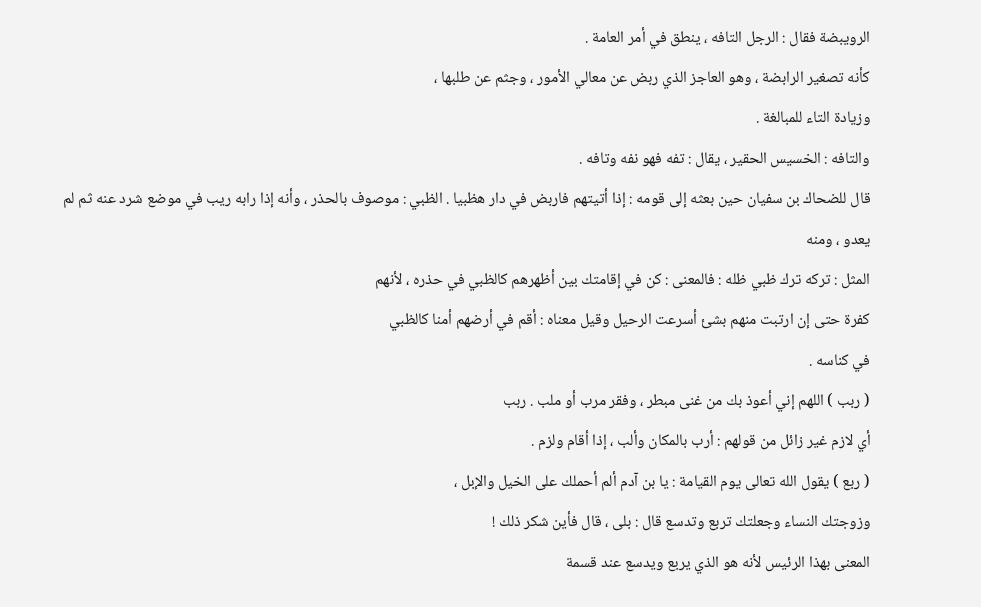الرويبضة فقال : الرجل التافه ، ينطق في أمر العامة .
كأنه تصغير الرابضة ، وهو العاجز الذي ربض عن معالي الأمور ، وجثم عن طلبها ،
وزيادة التاء للمبالغة .
والتافه : الخسيس الحقير ، يقال : تفه فهو نفه وتافه .
قال للضحاك بن سفيان حين بعثه إلى قومه : إذا أتيتهم فاربض في دار هظبيا . الظبي : موصوف بالحذر ، وأنه إذا رابه ريب في موضع شرد عنه ثم لم يعدو ، ومنه
المثل : تركه ترك ظبي ظله : فالمعنى : كن في إقامتك بين أظهرهم كالظبي في حذره ، لأنهم
كفرة حتى إن ارتبت منهم بشئ أسرعت الرحيل وقيل معناه : أقم في أرضهم أمنا كالظبي
في كناسه .
( ربب ) اللهم إني أعوذ بك من غنى مبطر ، وفقر مرب أو ملب . ربب
أي لازم غير زائل من قولهم : أرب بالمكان وألب ، إذا أقام ولزم .
( ربع ) يقول الله تعالى يوم القيامة : يا بن آدم ألم أحملك على الخيل والإبل ،
وزوجتك النساء وجعلتك تربع وتدسع قال : بلى ، قال فأين شكر ذلك !
المعنى بهذا الرئيس لأنه هو الذي يربع ويدسع عند قسمة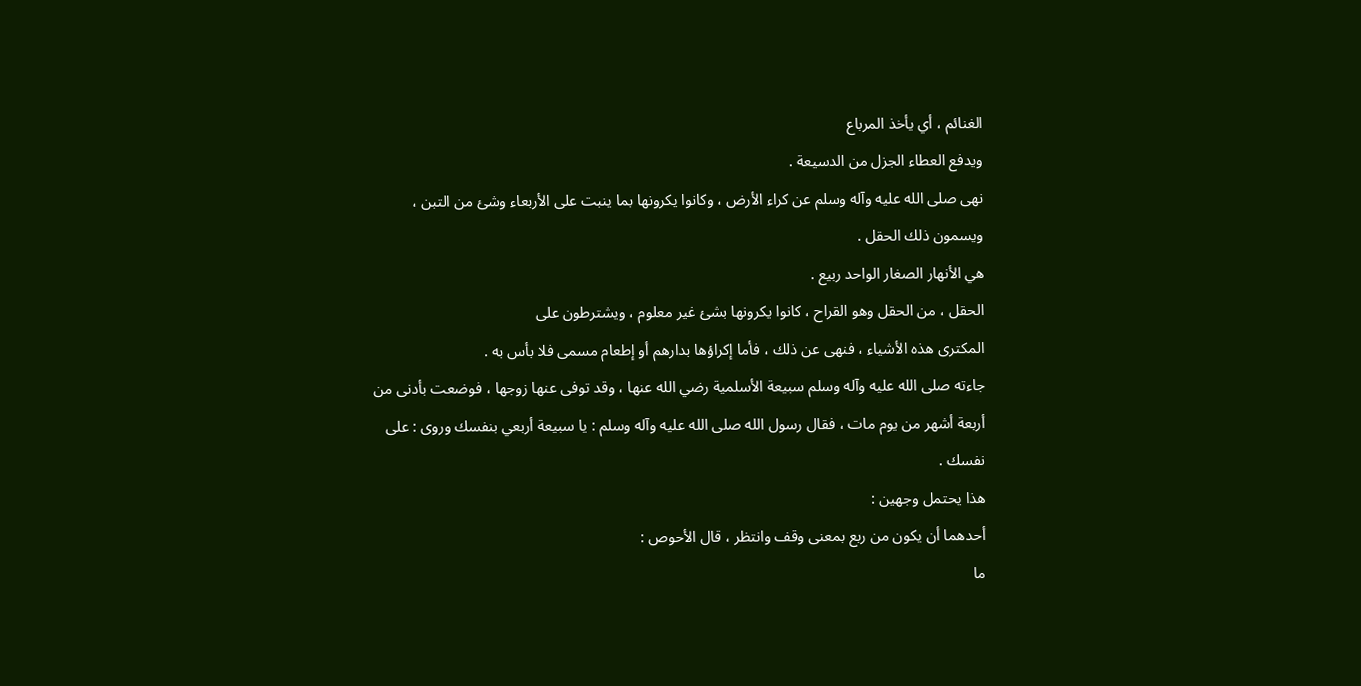الغنائم ، أي يأخذ المرباع
ويدفع العطاء الجزل من الدسيعة .
نهى صلى الله عليه وآله وسلم عن كراء الأرض ، وكانوا يكرونها بما ينبت على الأربعاء وشئ من التبن ،
ويسمون ذلك الحقل .
هي الأنهار الصغار الواحد ربيع .
الحقل ، من الحقل وهو القراح ، كانوا يكرونها بشئ غير معلوم ، ويشترطون على
المكترى هذه الأشياء ، فنهى عن ذلك ، فأما إكراؤها بدارهم أو إطعام مسمى فلا بأس به .
جاءته صلى الله عليه وآله وسلم سبيعة الأسلمية رضي الله عنها ، وقد توفى عنها زوجها ، فوضعت بأدنى من
أربعة أشهر من يوم مات ، فقال رسول الله صلى الله عليه وآله وسلم : يا سبيعة أربعي بنفسك وروى : على
نفسك .
هذا يحتمل وجهين :
أحدهما أن يكون من ربع بمعنى وقف وانتظر ، قال الأحوص :
ما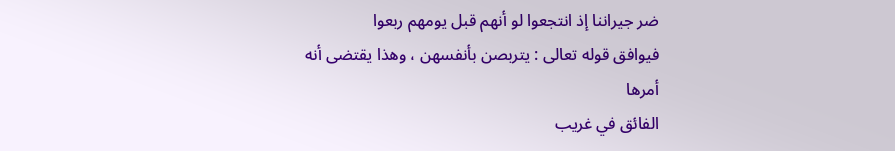ضر جيراننا إذ انتجعوا لو أنهم قبل يومهم ربعوا
فيوافق قوله تعالى : يتربصن بأنفسهن ، وهذا يقتضى أنه أمرها
الفائق في غريب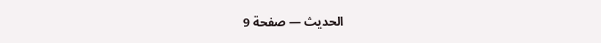الحديث — صفحة 9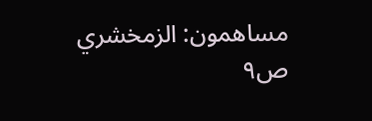مساهمون: الزمخشري
ص٩